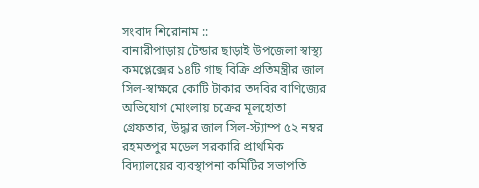সংবাদ শিরোনাম ::
বানারীপাড়ায় টেন্ডার ছাড়াই উপজেলা স্বাস্থ্য কমপ্লেক্সের ১৪টি গাছ বিক্রি প্রতিমন্ত্রীর জাল সিল-স্বাক্ষরে কোটি টাকার তদবির বাণিজ্যের অভিযোগ মোংলায় চক্রের মূলহোতা গ্রেফতার, উদ্ধার জাল সিল-স্ট্যাম্প ৫২ নম্বর রহমতপুর মডেল সরকারি প্রাথমিক বিদ্যালয়ের ব্যবস্থাপনা কমিটির সভাপতি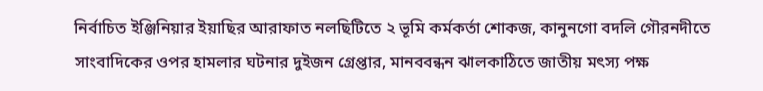নির্বাচিত ইঞ্জিনিয়ার ইয়াছির আরাফাত নলছিটিতে ২ ভূমি কর্মকর্তা শোকজ, কানুনগো বদলি গৌরনদীতে সাংবাদিকের ওপর হামলার ঘটনার দুইজন গ্রেপ্তার, মানববন্ধন ঝালকাঠিতে জাতীয় মৎস্য পক্ষ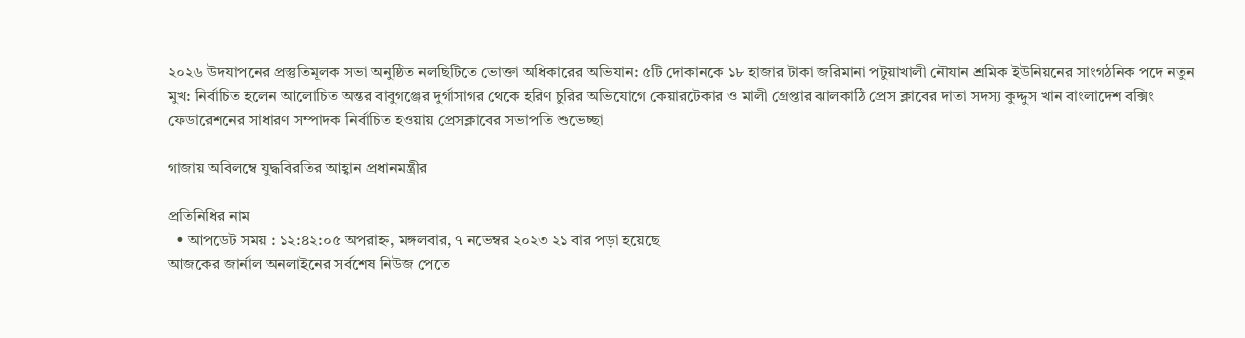২০২৬ উদযাপনের প্রস্তুতিমূলক সভা অনুষ্ঠিত নলছিটিতে ভোক্তা অধিকারের অভিযান: ৫টি দোকানকে ১৮ হাজার টাকা জরিমানা পটুয়াখালী নৌযান শ্রমিক ইউনিয়নের সাংগঠনিক পদে নতুন মুখ: নির্বাচিত হলেন আলোচিত অন্তর বাবুগঞ্জের দুর্গাসাগর থেকে হরিণ চুরির অভিযোগে কেয়ারটেকার ও মালী গ্রেপ্তার ঝালকাঠি প্রেস ক্লাবের দাতা সদস্য কুদ্দুস খান বাংলাদেশ বক্সিং ফেডারেশনের সাধারণ সম্পাদক নির্বাচিত হওয়ায় প্রেসক্লাবের সভাপতি শুভেচ্ছা

গাজায় অবিলম্বে যুদ্ধবিরতির আহ্বান প্রধানমন্ত্রীর

প্রতিনিধির নাম
  • আপডেট সময় : ১২:৪২:০৫ অপরাহ্ন, মঙ্গলবার, ৭ নভেম্বর ২০২৩ ২১ বার পড়া হয়েছে
আজকের জার্নাল অনলাইনের সর্বশেষ নিউজ পেতে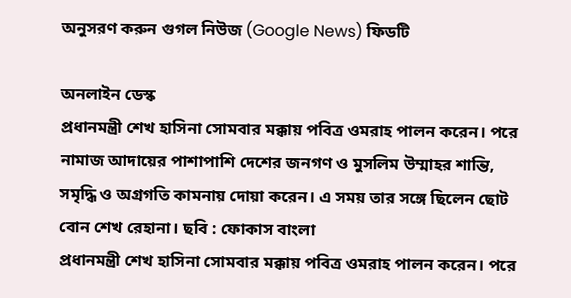অনুসরণ করুন গুগল নিউজ (Google News) ফিডটি

অনলাইন ডেস্ক
প্রধানমন্ত্রী শেখ হাসিনা সোমবার মক্কায় পবিত্র ওমরাহ পালন করেন। পরে নামাজ আদায়ের পাশাপাশি দেশের জনগণ ও মুসলিম উম্মাহর শান্তি, সমৃদ্ধি ও অগ্রগতি কামনায় দোয়া করেন। এ সময় তার সঙ্গে ছিলেন ছোট বোন শেখ রেহানা। ছবি : ফোকাস বাংলা
প্রধানমন্ত্রী শেখ হাসিনা সোমবার মক্কায় পবিত্র ওমরাহ পালন করেন। পরে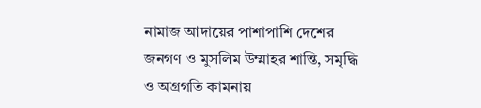নামাজ আদায়ের পাশাপাশি দেশের জনগণ ও মুসলিম উম্মাহর শান্তি, সমৃদ্ধি ও অগ্রগতি কামনায়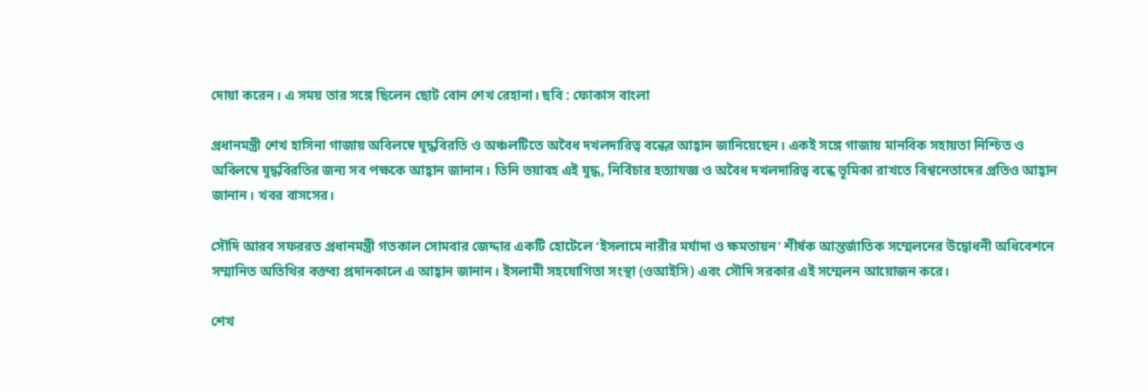দোয়া করেন। এ সময় তার সঙ্গে ছিলেন ছোট বোন শেখ রেহানা। ছবি : ফোকাস বাংলা

প্রধানমন্ত্রী শেখ হাসিনা গাজায় অবিলম্বে যুদ্ধবিরতি ও অঞ্চলটিতে অবৈধ দখলদারিত্ব বন্ধের আহ্বান জানিয়েছেন। একই সঙ্গে গাজায় মানবিক সহায়তা নিশ্চিত ও অবিলম্বে যুদ্ধবিরতির জন্য সব পক্ষকে আহ্বান জানান। তিনি ভয়াবহ এই যুদ্ধ, নির্বিচার হত্যাযজ্ঞ ও অবৈধ দখলদারিত্ব বন্ধে ভূমিকা রাখতে বিশ্বনেতাদের প্রতিও আহ্বান জানান। খবর বাসসের।

সৌদি আরব সফররত প্রধানমন্ত্রী গতকাল সোমবার জেদ্দার একটি হোটেলে ‘ইসলামে নারীর মর্যাদা ও ক্ষমতায়ন’ শীর্ষক আন্তর্জাতিক সম্মেলনের উদ্বোধনী অধিবেশনে সম্মানিত অতিথির বক্তব্য প্রদানকালে এ আহ্বান জানান। ইসলামী সহযোগিতা সংস্থা (ওআইসি) এবং সৌদি সরকার এই সম্মেলন আয়োজন করে।

শেখ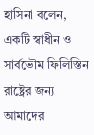হাসিনা বলেন, একটি স্বাধীন ও সার্বভৌম ফিলিস্তিন রাষ্ট্রের জন্য আমাদের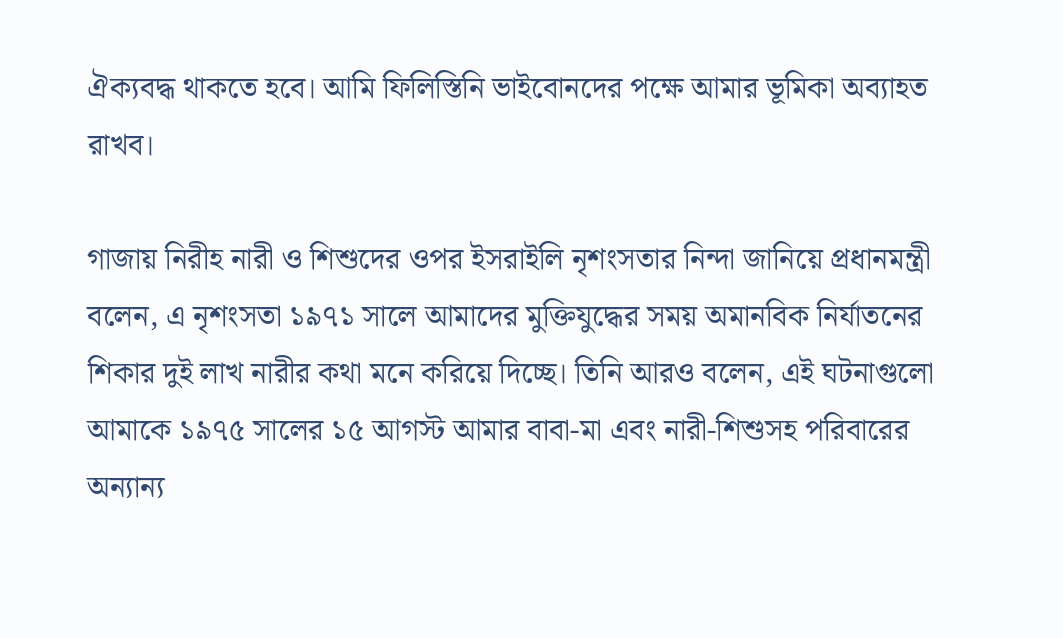ঐক্যবদ্ধ থাকতে হবে। আমি ফিলিস্তিনি ভাইবোনদের পক্ষে আমার ভূমিকা অব্যাহত রাখব।

গাজায় নিরীহ নারী ও শিশুদের ওপর ইসরাইলি নৃশংসতার নিন্দা জানিয়ে প্রধানমন্ত্রী বলেন, এ নৃশংসতা ১৯৭১ সালে আমাদের মুক্তিযুদ্ধের সময় অমানবিক নির্যাতনের শিকার দুই লাখ নারীর কথা মনে করিয়ে দিচ্ছে। তিনি আরও বলেন, এই ঘটনাগুলো আমাকে ১৯৭৫ সালের ১৫ আগস্ট আমার বাবা-মা এবং নারী-শিশুসহ পরিবারের অন্যান্য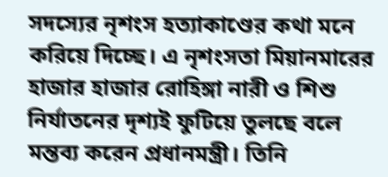সদস্যের নৃশংস হত্যাকাণ্ডের কথা মনে করিয়ে দিচ্ছে। এ নৃশংসতা মিয়ানমারের হাজার হাজার রোহিঙ্গা নারী ও শিশু নির্যাতনের দৃশ্যই ফুটিয়ে তুলছে বলে মন্তব্য করেন প্রধানমন্ত্রী। তিনি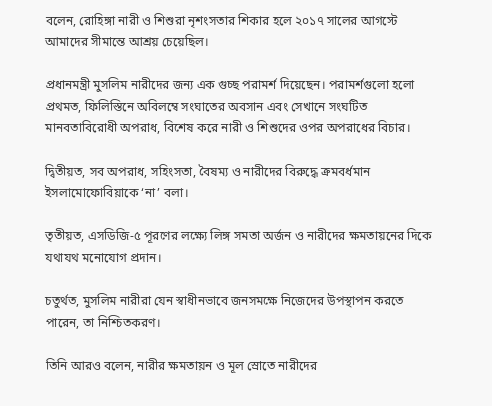বলেন, রোহিঙ্গা নারী ও শিশুরা নৃশংসতার শিকার হলে ২০১৭ সালের আগস্টে আমাদের সীমান্তে আশ্রয় চেয়েছিল।

প্রধানমন্ত্রী মুসলিম নারীদের জন্য এক গুচ্ছ পরামর্শ দিয়েছেন। পরামর্শগুলো হলো প্রথমত, ফিলিস্তিনে অবিলম্বে সংঘাতের অবসান এবং সেখানে সংঘটিত মানবতাবিরোধী অপরাধ, বিশেষ করে নারী ও শিশুদের ওপর অপরাধের বিচার।

দ্বিতীয়ত, সব অপরাধ, সহিংসতা, বৈষম্য ও নারীদের বিরুদ্ধে ক্রমবর্ধমান ইসলামোফোবিয়াকে ‘না’ বলা।

তৃতীয়ত, এসডিজি-৫ পূরণের লক্ষ্যে লিঙ্গ সমতা অর্জন ও নারীদের ক্ষমতায়নের দিকে যথাযথ মনোযোগ প্রদান।

চতুর্থত, মুসলিম নারীরা যেন স্বাধীনভাবে জনসমক্ষে নিজেদের উপস্থাপন করতে পারেন, তা নিশ্চিতকরণ।

তিনি আরও বলেন, নারীর ক্ষমতায়ন ও মূল স্রোতে নারীদের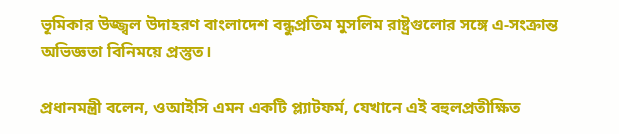ভূমিকার উজ্জ্বল উদাহরণ বাংলাদেশ বন্ধুপ্রতিম মুসলিম রাষ্ট্রগুলোর সঙ্গে এ-সংক্রান্ত অভিজ্ঞতা বিনিময়ে প্রস্তুত।

প্রধানমন্ত্রী বলেন, ওআইসি এমন একটি প্ল্যাটফর্ম, যেখানে এই বহুলপ্রতীক্ষিত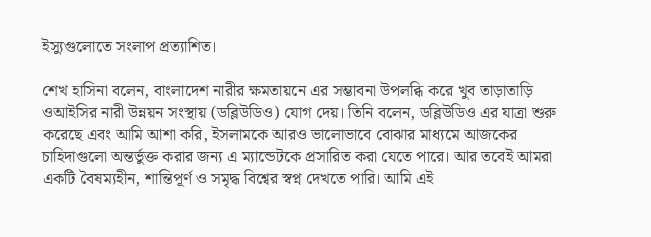ইস্যুগুলোতে সংলাপ প্রত্যাশিত।

শেখ হাসিনা বলেন, বাংলাদেশ নারীর ক্ষমতায়নে এর সম্ভাবনা উপলব্ধি করে খুব তাড়াতাড়ি ওআইসির নারী উন্নয়ন সংস্থায় (ডব্লিউডিও) যোগ দেয়। তিনি বলেন, ডব্লিউডিও এর যাত্রা শুরু করেছে এবং আমি আশা করি, ইসলামকে আরও ভালোভাবে বোঝার মাধ্যমে আজকের চাহিদাগুলো অন্তর্ভুক্ত করার জন্য এ ম্যান্ডেটকে প্রসারিত করা যেতে পারে। আর তবেই আমরা একটি বৈষম্যহীন, শান্তিপূর্ণ ও সমৃদ্ধ বিশ্বের স্বপ্ন দেখতে পারি। আমি এই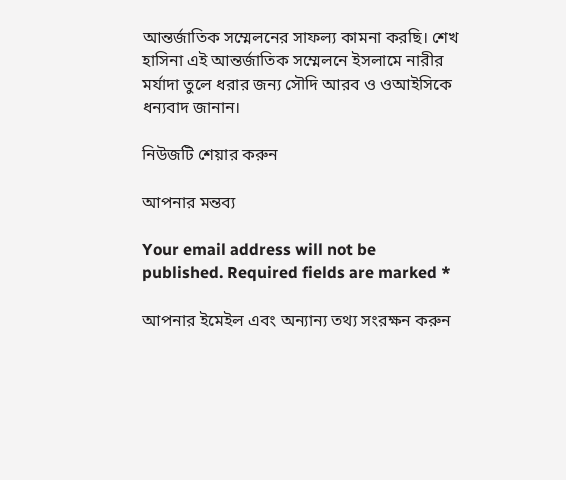আন্তর্জাতিক সম্মেলনের সাফল্য কামনা করছি। শেখ হাসিনা এই আন্তর্জাতিক সম্মেলনে ইসলামে নারীর মর্যাদা তুলে ধরার জন্য সৌদি আরব ও ওআইসিকে ধন্যবাদ জানান।

নিউজটি শেয়ার করুন

আপনার মন্তব্য

Your email address will not be published. Required fields are marked *

আপনার ইমেইল এবং অন্যান্য তথ্য সংরক্ষন করুন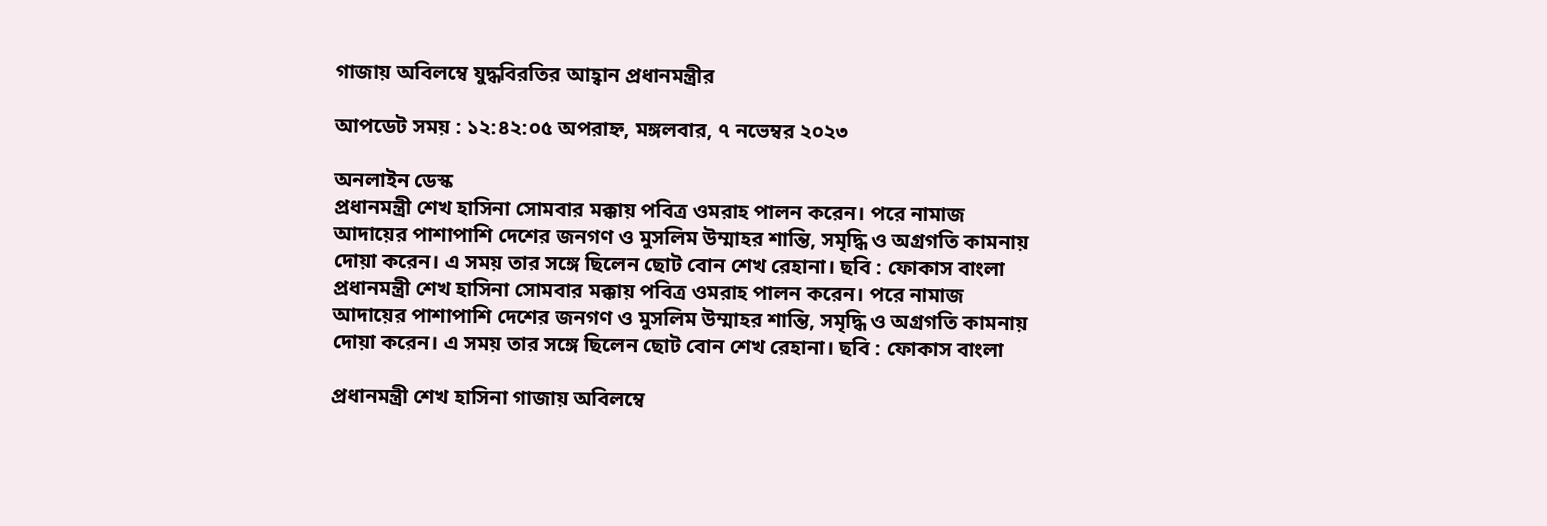গাজায় অবিলম্বে যুদ্ধবিরতির আহ্বান প্রধানমন্ত্রীর

আপডেট সময় : ১২:৪২:০৫ অপরাহ্ন, মঙ্গলবার, ৭ নভেম্বর ২০২৩

অনলাইন ডেস্ক
প্রধানমন্ত্রী শেখ হাসিনা সোমবার মক্কায় পবিত্র ওমরাহ পালন করেন। পরে নামাজ আদায়ের পাশাপাশি দেশের জনগণ ও মুসলিম উম্মাহর শান্তি, সমৃদ্ধি ও অগ্রগতি কামনায় দোয়া করেন। এ সময় তার সঙ্গে ছিলেন ছোট বোন শেখ রেহানা। ছবি : ফোকাস বাংলা
প্রধানমন্ত্রী শেখ হাসিনা সোমবার মক্কায় পবিত্র ওমরাহ পালন করেন। পরে নামাজ আদায়ের পাশাপাশি দেশের জনগণ ও মুসলিম উম্মাহর শান্তি, সমৃদ্ধি ও অগ্রগতি কামনায় দোয়া করেন। এ সময় তার সঙ্গে ছিলেন ছোট বোন শেখ রেহানা। ছবি : ফোকাস বাংলা

প্রধানমন্ত্রী শেখ হাসিনা গাজায় অবিলম্বে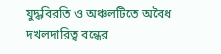যুদ্ধবিরতি ও অঞ্চলটিতে অবৈধ দখলদারিত্ব বন্ধের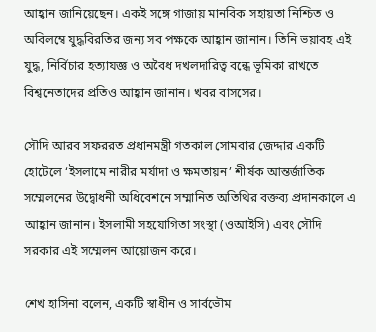আহ্বান জানিয়েছেন। একই সঙ্গে গাজায় মানবিক সহায়তা নিশ্চিত ও অবিলম্বে যুদ্ধবিরতির জন্য সব পক্ষকে আহ্বান জানান। তিনি ভয়াবহ এই যুদ্ধ, নির্বিচার হত্যাযজ্ঞ ও অবৈধ দখলদারিত্ব বন্ধে ভূমিকা রাখতে বিশ্বনেতাদের প্রতিও আহ্বান জানান। খবর বাসসের।

সৌদি আরব সফররত প্রধানমন্ত্রী গতকাল সোমবার জেদ্দার একটি হোটেলে ‘ইসলামে নারীর মর্যাদা ও ক্ষমতায়ন’ শীর্ষক আন্তর্জাতিক সম্মেলনের উদ্বোধনী অধিবেশনে সম্মানিত অতিথির বক্তব্য প্রদানকালে এ আহ্বান জানান। ইসলামী সহযোগিতা সংস্থা (ওআইসি) এবং সৌদি সরকার এই সম্মেলন আয়োজন করে।

শেখ হাসিনা বলেন, একটি স্বাধীন ও সার্বভৌম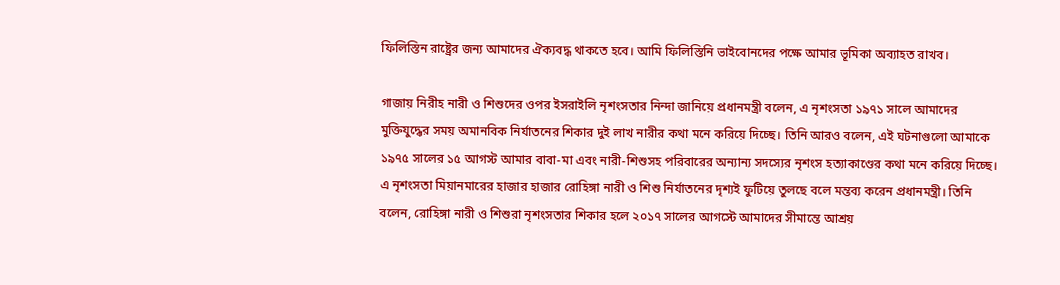ফিলিস্তিন রাষ্ট্রের জন্য আমাদের ঐক্যবদ্ধ থাকতে হবে। আমি ফিলিস্তিনি ভাইবোনদের পক্ষে আমার ভূমিকা অব্যাহত রাখব।

গাজায় নিরীহ নারী ও শিশুদের ওপর ইসরাইলি নৃশংসতার নিন্দা জানিয়ে প্রধানমন্ত্রী বলেন, এ নৃশংসতা ১৯৭১ সালে আমাদের মুক্তিযুদ্ধের সময় অমানবিক নির্যাতনের শিকার দুই লাখ নারীর কথা মনে করিয়ে দিচ্ছে। তিনি আরও বলেন, এই ঘটনাগুলো আমাকে ১৯৭৫ সালের ১৫ আগস্ট আমার বাবা-মা এবং নারী-শিশুসহ পরিবারের অন্যান্য সদস্যের নৃশংস হত্যাকাণ্ডের কথা মনে করিয়ে দিচ্ছে। এ নৃশংসতা মিয়ানমারের হাজার হাজার রোহিঙ্গা নারী ও শিশু নির্যাতনের দৃশ্যই ফুটিয়ে তুলছে বলে মন্তব্য করেন প্রধানমন্ত্রী। তিনি বলেন, রোহিঙ্গা নারী ও শিশুরা নৃশংসতার শিকার হলে ২০১৭ সালের আগস্টে আমাদের সীমান্তে আশ্রয়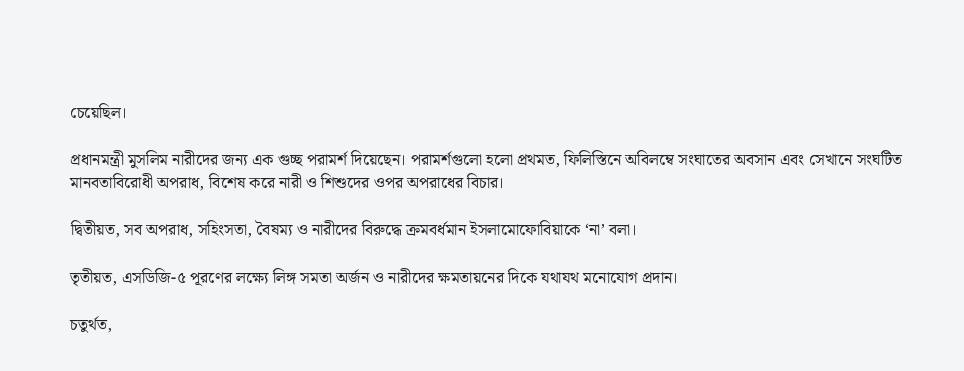চেয়েছিল।

প্রধানমন্ত্রী মুসলিম নারীদের জন্য এক গুচ্ছ পরামর্শ দিয়েছেন। পরামর্শগুলো হলো প্রথমত, ফিলিস্তিনে অবিলম্বে সংঘাতের অবসান এবং সেখানে সংঘটিত মানবতাবিরোধী অপরাধ, বিশেষ করে নারী ও শিশুদের ওপর অপরাধের বিচার।

দ্বিতীয়ত, সব অপরাধ, সহিংসতা, বৈষম্য ও নারীদের বিরুদ্ধে ক্রমবর্ধমান ইসলামোফোবিয়াকে ‘না’ বলা।

তৃতীয়ত, এসডিজি-৫ পূরণের লক্ষ্যে লিঙ্গ সমতা অর্জন ও নারীদের ক্ষমতায়নের দিকে যথাযথ মনোযোগ প্রদান।

চতুর্থত,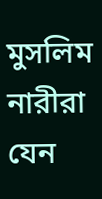মুসলিম নারীরা যেন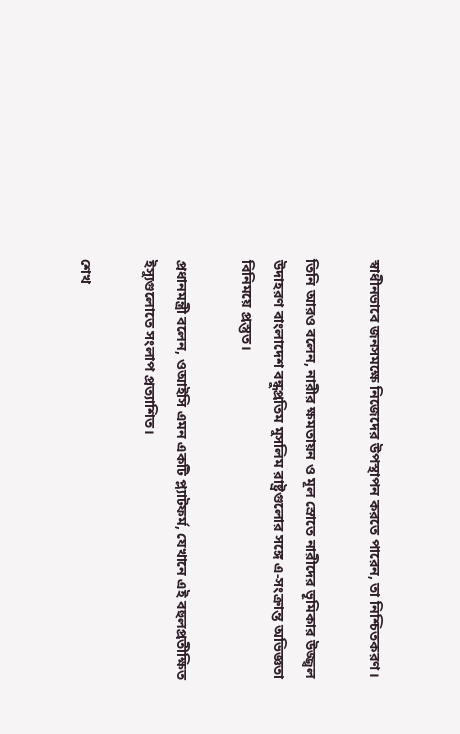স্বাধীনভাবে জনসমক্ষে নিজেদের উপস্থাপন করতে পারেন, তা নিশ্চিতকরণ।

তিনি আরও বলেন, নারীর ক্ষমতায়ন ও মূল স্রোতে নারীদের ভূমিকার উজ্জ্বল উদাহরণ বাংলাদেশ বন্ধুপ্রতিম মুসলিম রাষ্ট্রগুলোর সঙ্গে এ-সংক্রান্ত অভিজ্ঞতা বিনিময়ে প্রস্তুত।

প্রধানমন্ত্রী বলেন, ওআইসি এমন একটি প্ল্যাটফর্ম, যেখানে এই বহুলপ্রতীক্ষিত ইস্যুগুলোতে সংলাপ প্রত্যাশিত।

শেখ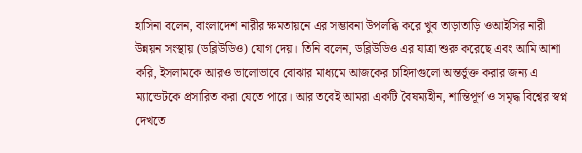হাসিনা বলেন, বাংলাদেশ নারীর ক্ষমতায়নে এর সম্ভাবনা উপলব্ধি করে খুব তাড়াতাড়ি ওআইসির নারী উন্নয়ন সংস্থায় (ডব্লিউডিও) যোগ দেয়। তিনি বলেন, ডব্লিউডিও এর যাত্রা শুরু করেছে এবং আমি আশা করি, ইসলামকে আরও ভালোভাবে বোঝার মাধ্যমে আজকের চাহিদাগুলো অন্তর্ভুক্ত করার জন্য এ ম্যান্ডেটকে প্রসারিত করা যেতে পারে। আর তবেই আমরা একটি বৈষম্যহীন, শান্তিপূর্ণ ও সমৃদ্ধ বিশ্বের স্বপ্ন দেখতে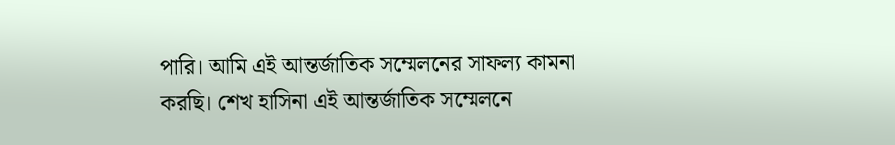পারি। আমি এই আন্তর্জাতিক সম্মেলনের সাফল্য কামনা করছি। শেখ হাসিনা এই আন্তর্জাতিক সম্মেলনে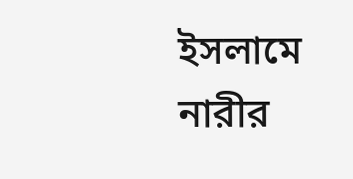ইসলামে নারীর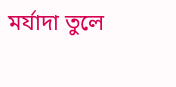মর্যাদা তুলে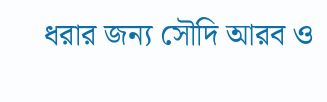ধরার জন্য সৌদি আরব ও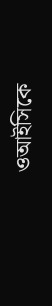ওআইসিকে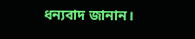ধন্যবাদ জানান।